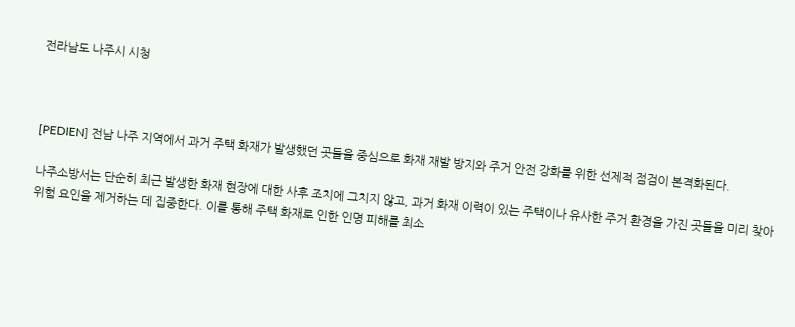전라남도 나주시 시청



[PEDIEN] 전남 나주 지역에서 과거 주택 화재가 발생했던 곳들을 중심으로 화재 재발 방지와 주거 안전 강화를 위한 선제적 점검이 본격화된다.

나주소방서는 단순히 최근 발생한 화재 현장에 대한 사후 조치에 그치지 않고, 과거 화재 이력이 있는 주택이나 유사한 주거 환경을 가진 곳들을 미리 찾아 위험 요인을 제거하는 데 집중한다. 이를 통해 주택 화재로 인한 인명 피해를 최소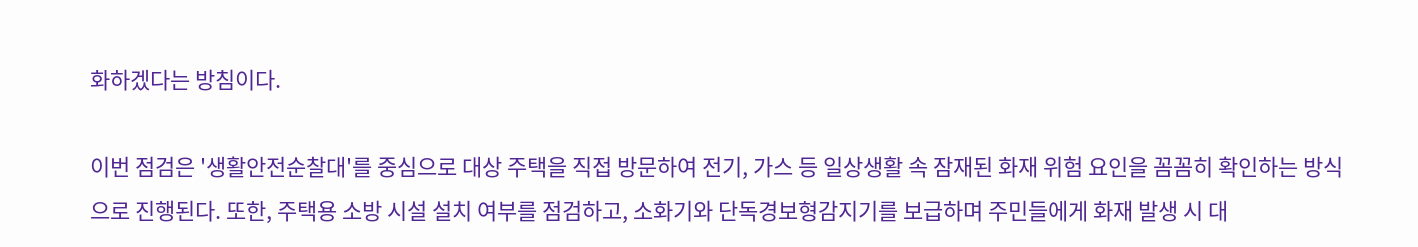화하겠다는 방침이다.

이번 점검은 '생활안전순찰대'를 중심으로 대상 주택을 직접 방문하여 전기, 가스 등 일상생활 속 잠재된 화재 위험 요인을 꼼꼼히 확인하는 방식으로 진행된다. 또한, 주택용 소방 시설 설치 여부를 점검하고, 소화기와 단독경보형감지기를 보급하며 주민들에게 화재 발생 시 대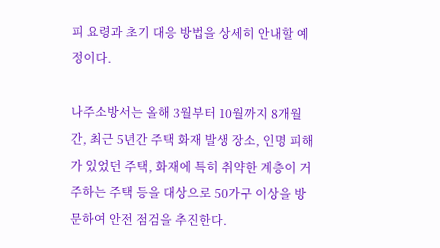피 요령과 초기 대응 방법을 상세히 안내할 예정이다.

나주소방서는 올해 3월부터 10월까지 8개월간, 최근 5년간 주택 화재 발생 장소, 인명 피해가 있었던 주택, 화재에 특히 취약한 계층이 거주하는 주택 등을 대상으로 50가구 이상을 방문하여 안전 점검을 추진한다.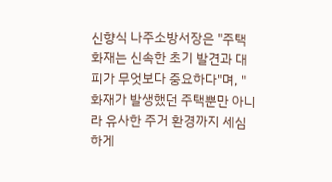신향식 나주소방서장은 "주택화재는 신속한 초기 발견과 대피가 무엇보다 중요하다"며, "화재가 발생했던 주택뿐만 아니라 유사한 주거 환경까지 세심하게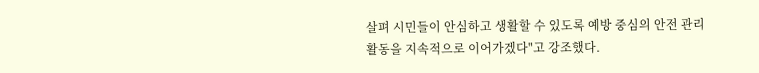살펴 시민들이 안심하고 생활할 수 있도록 예방 중심의 안전 관리 활동을 지속적으로 이어가겠다"고 강조했다.